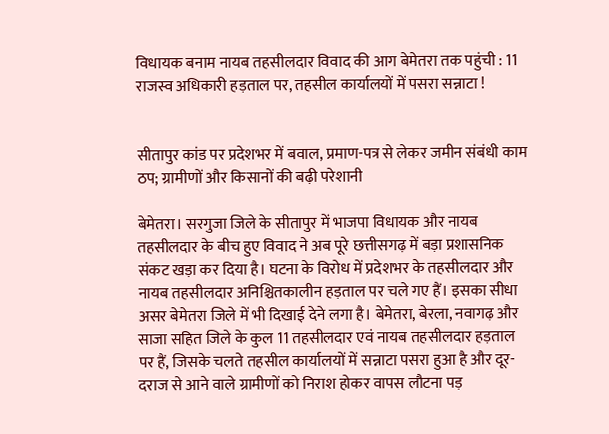विधायक बनाम नायब तहसीलदार विवाद की आग बेमेतरा तक पहुंची : 11 राजस्व अधिकारी हड़ताल पर, तहसील कार्यालयों में पसरा सन्नाटा !


सीतापुर कांड पर प्रदेशभर में बवाल, प्रमाण-पत्र से लेकर जमीन संबंधी काम ठप; ग्रामीणों और किसानों की बढ़ी परेशानी

बेमेतरा। सरगुजा जिले के सीतापुर में भाजपा विधायक और नायब तहसीलदार के बीच हुए विवाद ने अब पूरे छत्तीसगढ़ में बड़ा प्रशासनिक संकट खड़ा कर दिया है। घटना के विरोध में प्रदेशभर के तहसीलदार और नायब तहसीलदार अनिश्चितकालीन हड़ताल पर चले गए हैं। इसका सीधा असर बेमेतरा जिले में भी दिखाई देने लगा है। बेमेतरा, बेरला, नवागढ़ और साजा सहित जिले के कुल 11 तहसीलदार एवं नायब तहसीलदार हड़ताल पर हैं, जिसके चलते तहसील कार्यालयों में सन्नाटा पसरा हुआ है और दूर-दराज से आने वाले ग्रामीणों को निराश होकर वापस लौटना पड़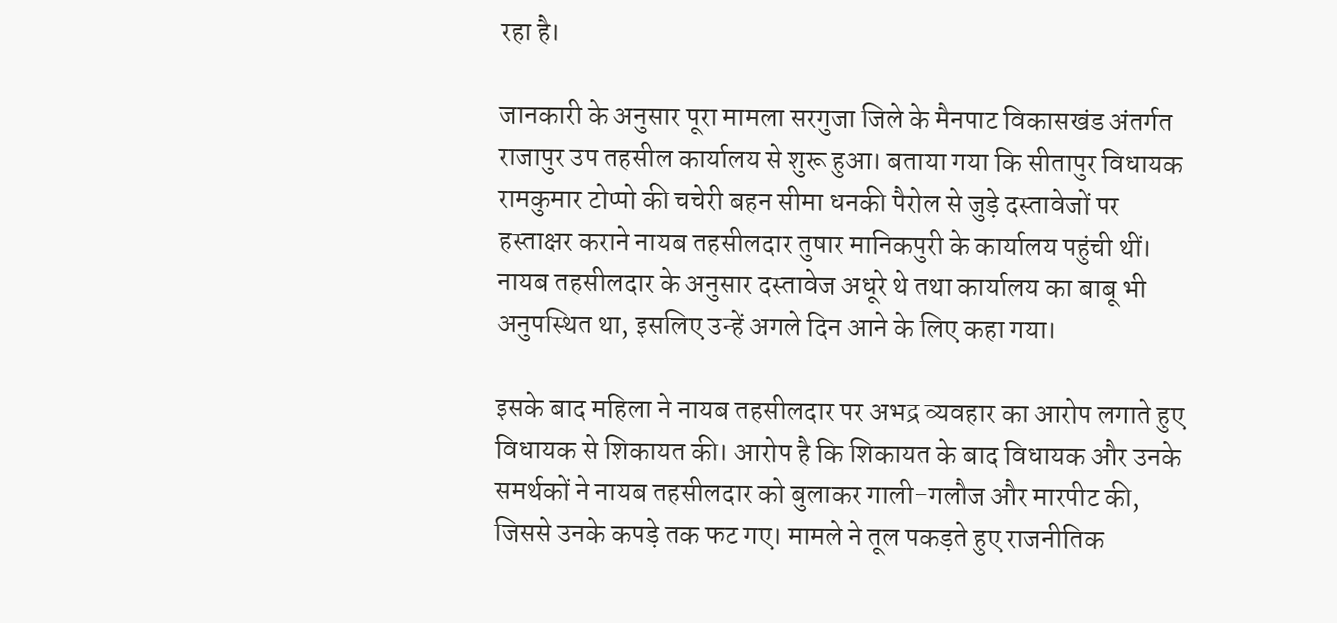रहा है।

जानकारी के अनुसार पूरा मामला सरगुजा जिले के मैनपाट विकासखंड अंतर्गत राजापुर उप तहसील कार्यालय से शुरू हुआ। बताया गया कि सीतापुर विधायक रामकुमार टोप्पो की चचेरी बहन सीमा धनकी पैरोल से जुड़े दस्तावेजों पर हस्ताक्षर कराने नायब तहसीलदार तुषार मानिकपुरी के कार्यालय पहुंची थीं। नायब तहसीलदार के अनुसार दस्तावेज अधूरे थे तथा कार्यालय का बाबू भी अनुपस्थित था, इसलिए उन्हें अगले दिन आने के लिए कहा गया।

इसके बाद महिला ने नायब तहसीलदार पर अभद्र व्यवहार का आरोप लगाते हुए विधायक से शिकायत की। आरोप है कि शिकायत के बाद विधायक और उनके समर्थकों ने नायब तहसीलदार को बुलाकर गाली-गलौज और मारपीट की, जिससे उनके कपड़े तक फट गए। मामले ने तूल पकड़ते हुए राजनीतिक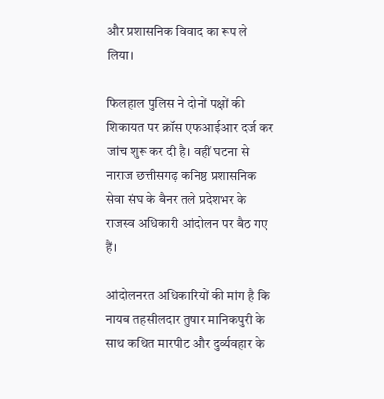और प्रशासनिक विवाद का रूप ले लिया।

फिलहाल पुलिस ने दोनों पक्षों की शिकायत पर क्रॉस एफआईआर दर्ज कर जांच शुरू कर दी है। वहीं घटना से नाराज छत्तीसगढ़ कनिष्ठ प्रशासनिक सेवा संघ के बैनर तले प्रदेशभर के राजस्व अधिकारी आंदोलन पर बैठ गए हैं।

आंदोलनरत अधिकारियों की मांग है कि नायब तहसीलदार तुषार मानिकपुरी के साथ कथित मारपीट और दुर्व्यवहार के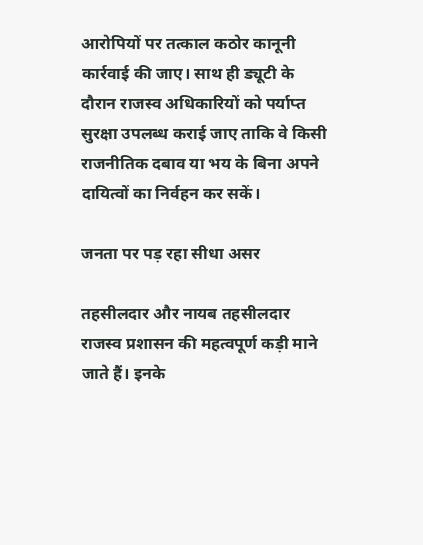आरोपियों पर तत्काल कठोर कानूनी कार्रवाई की जाए। साथ ही ड्यूटी के दौरान राजस्व अधिकारियों को पर्याप्त सुरक्षा उपलब्ध कराई जाए ताकि वे किसी राजनीतिक दबाव या भय के बिना अपने दायित्वों का निर्वहन कर सकें।

जनता पर पड़ रहा सीधा असर

तहसीलदार और नायब तहसीलदार राजस्व प्रशासन की महत्वपूर्ण कड़ी माने जाते हैं। इनके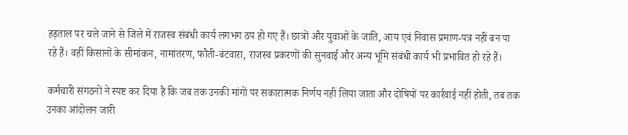हड़ताल पर चले जाने से जिले में राजस्व संबंधी कार्य लगभग ठप हो गए हैं। छात्रों और युवाओं के जाति, आय एवं निवास प्रमाण-पत्र नहीं बन पा रहे हैं। वहीं किसानों के सीमांकन, नामांतरण, फौती-बंटवारा, राजस्व प्रकरणों की सुनवाई और अन्य भूमि संबंधी कार्य भी प्रभावित हो रहे हैं।

कर्मचारी संगठनों ने स्पष्ट कर दिया है कि जब तक उनकी मांगों पर सकारात्मक निर्णय नहीं लिया जाता और दोषियों पर कार्रवाई नहीं होती, तब तक उनका आंदोलन जारी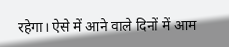रहेगा। ऐसे में आने वाले दिनों में आम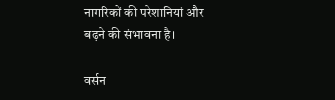नागरिकों की परेशानियां और बढ़ने की संभावना है।

वर्सन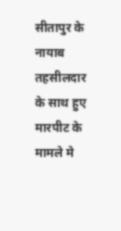सीतापुर के नायाब तहसीलदार के साथ हुए मारपीट के मामले मे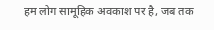हम लोग सामूहिक अवकाश पर है, जब तक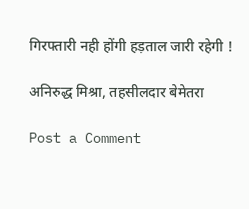गिरफ्तारी नही होंगी हड़ताल जारी रहेगी !

अनिरुद्ध मिश्रा, तहसीलदार बेमेतरा

Post a Comment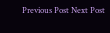Previous Post Next Post